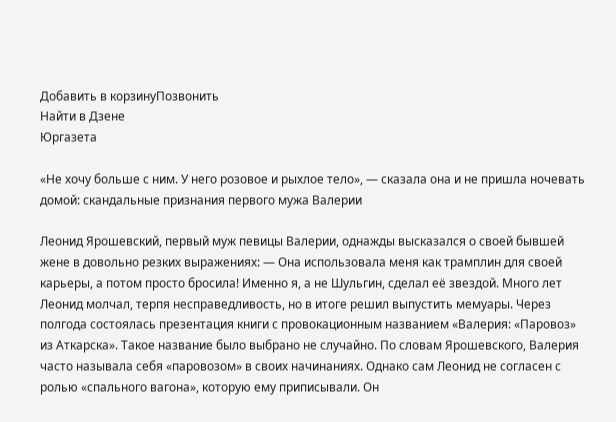Добавить в корзинуПозвонить
Найти в Дзене
Юргазета

«Не хочу больше с ним. У него розовое и рыхлое тело», — сказала она и не пришла ночевать домой: скандальные признания первого мужа Валерии

Леонид Ярошевский, первый муж певицы Валерии, однажды высказался о своей бывшей жене в довольно резких выражениях: — Она использовала меня как трамплин для своей карьеры, а потом просто бросила! Именно я, а не Шульгин, сделал её звездой. Много лет Леонид молчал, терпя несправедливость, но в итоге решил выпустить мемуары. Через полгода состоялась презентация книги с провокационным названием «Валерия: «Паровоз» из Аткарска». Такое название было выбрано не случайно. По словам Ярошевского, Валерия часто называла себя «паровозом» в своих начинаниях. Однако сам Леонид не согласен с ролью «спального вагона», которую ему приписывали. Он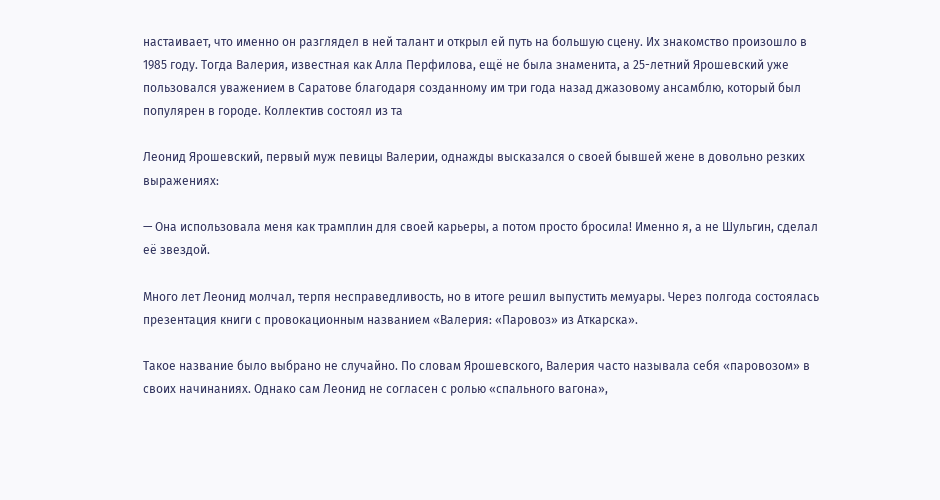настаивает, что именно он разглядел в ней талант и открыл ей путь на большую сцену. Их знакомство произошло в 1985 году. Тогда Валерия, известная как Алла Перфилова, ещё не была знаменита, а 25-летний Ярошевский уже пользовался уважением в Саратове благодаря созданному им три года назад джазовому ансамблю, который был популярен в городе. Коллектив состоял из та

Леонид Ярошевский, первый муж певицы Валерии, однажды высказался о своей бывшей жене в довольно резких выражениях:

— Она использовала меня как трамплин для своей карьеры, а потом просто бросила! Именно я, а не Шульгин, сделал её звездой.

Много лет Леонид молчал, терпя несправедливость, но в итоге решил выпустить мемуары. Через полгода состоялась презентация книги с провокационным названием «Валерия: «Паровоз» из Аткарска».

Такое название было выбрано не случайно. По словам Ярошевского, Валерия часто называла себя «паровозом» в своих начинаниях. Однако сам Леонид не согласен с ролью «спального вагона»,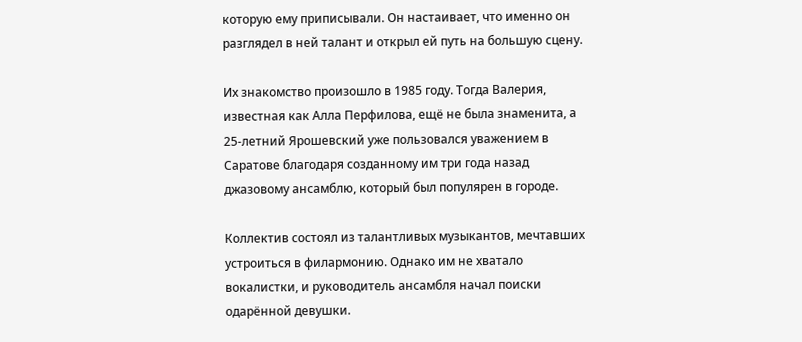которую ему приписывали. Он настаивает, что именно он разглядел в ней талант и открыл ей путь на большую сцену.

Их знакомство произошло в 1985 году. Тогда Валерия, известная как Алла Перфилова, ещё не была знаменита, а 25-летний Ярошевский уже пользовался уважением в Саратове благодаря созданному им три года назад джазовому ансамблю, который был популярен в городе.

Коллектив состоял из талантливых музыкантов, мечтавших устроиться в филармонию. Однако им не хватало вокалистки, и руководитель ансамбля начал поиски одарённой девушки.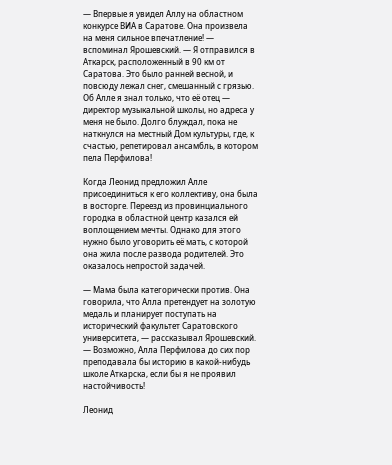— Впервые я увидел Аллу на областном конкурсе ВИА в Саратове. Она произвела на меня сильное впечатление! — вспоминал Ярошевский. — Я отправился в Аткарск, расположенный в 90 км от Саратова. Это было ранней весной, и повсюду лежал снег, смешанный с грязью. Об Алле я знал только, что её отец — директор музыкальной школы, но адреса у меня не было. Долго блуждал, пока не наткнулся на местный Дом культуры, где, к счастью, репетировал ансамбль, в котором пела Перфилова!

Когда Леонид предложил Алле присоединиться к его коллективу, она была в восторге. Переезд из провинциального городка в областной центр казался ей воплощением мечты. Однако для этого нужно было уговорить её мать, с которой она жила после развода родителей. Это оказалось непростой задачей.

— Мама была категорически против. Она говорила, что Алла претендует на золотую медаль и планирует поступать на исторический факультет Саратовского университета, — рассказывал Ярошевский. — Возможно, Алла Перфилова до сих пор преподавала бы историю в какой-нибудь школе Аткарска, если бы я не проявил настойчивость!

Леонид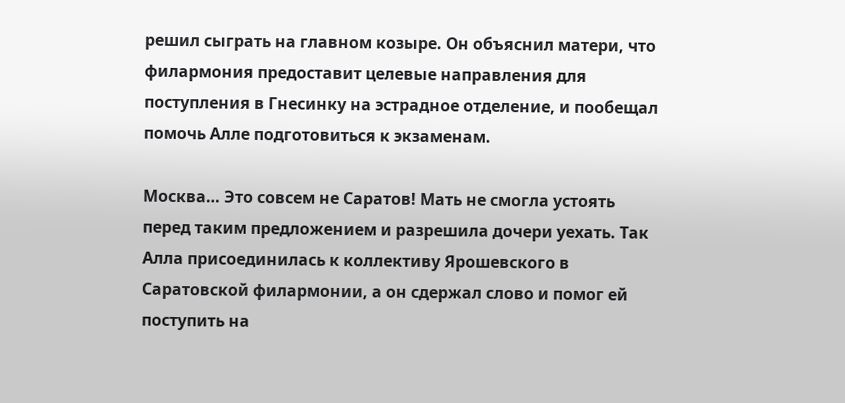решил сыграть на главном козыре. Он объяснил матери, что филармония предоставит целевые направления для поступления в Гнесинку на эстрадное отделение, и пообещал помочь Алле подготовиться к экзаменам.

Москва… Это совсем не Саратов! Мать не смогла устоять перед таким предложением и разрешила дочери уехать. Так Алла присоединилась к коллективу Ярошевского в Саратовской филармонии, а он сдержал слово и помог ей поступить на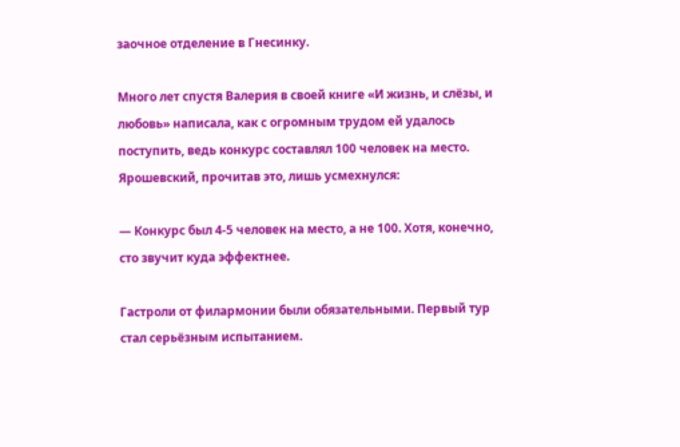заочное отделение в Гнесинку.

Много лет спустя Валерия в своей книге «И жизнь, и слёзы, и любовь» написала, как с огромным трудом ей удалось поступить, ведь конкурс составлял 100 человек на место. Ярошевский, прочитав это, лишь усмехнулся:

— Конкурс был 4-5 человек на место, а не 100. Хотя, конечно, сто звучит куда эффектнее.

Гастроли от филармонии были обязательными. Первый тур стал серьёзным испытанием.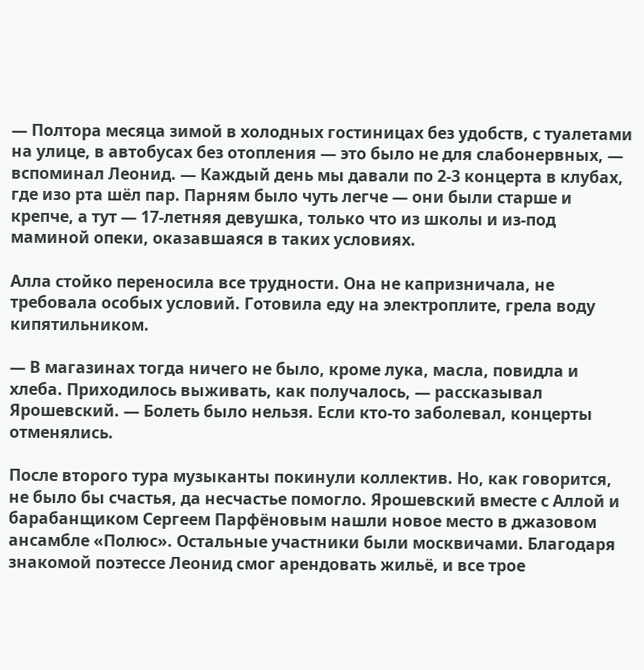— Полтора месяца зимой в холодных гостиницах без удобств, с туалетами на улице, в автобусах без отопления — это было не для слабонервных, — вспоминал Леонид. — Каждый день мы давали по 2-3 концерта в клубах, где изо рта шёл пар. Парням было чуть легче — они были старше и крепче, а тут — 17-летняя девушка, только что из школы и из-под маминой опеки, оказавшаяся в таких условиях.

Алла стойко переносила все трудности. Она не капризничала, не требовала особых условий. Готовила еду на электроплите, грела воду кипятильником.

— В магазинах тогда ничего не было, кроме лука, масла, повидла и хлеба. Приходилось выживать, как получалось, — рассказывал Ярошевский. — Болеть было нельзя. Если кто-то заболевал, концерты отменялись.

После второго тура музыканты покинули коллектив. Но, как говорится, не было бы счастья, да несчастье помогло. Ярошевский вместе с Аллой и барабанщиком Сергеем Парфёновым нашли новое место в джазовом ансамбле «Полюс». Остальные участники были москвичами. Благодаря знакомой поэтессе Леонид смог арендовать жильё, и все трое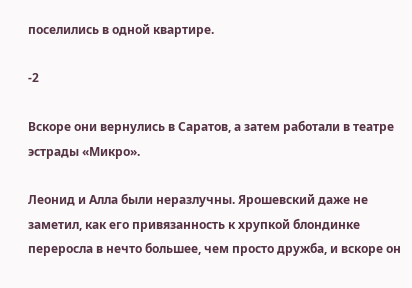поселились в одной квартире.

-2

Вскоре они вернулись в Саратов, а затем работали в театре эстрады «Микро».

Леонид и Алла были неразлучны. Ярошевский даже не заметил, как его привязанность к хрупкой блондинке переросла в нечто большее, чем просто дружба, и вскоре он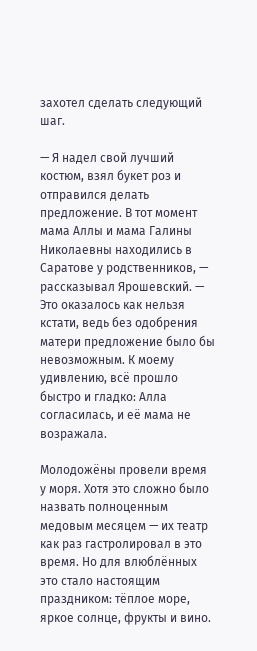захотел сделать следующий шаг.

— Я надел свой лучший костюм, взял букет роз и отправился делать предложение. В тот момент мама Аллы и мама Галины Николаевны находились в Саратове у родственников, — рассказывал Ярошевский. — Это оказалось как нельзя кстати, ведь без одобрения матери предложение было бы невозможным. К моему удивлению, всё прошло быстро и гладко: Алла согласилась, и её мама не возражала.

Молодожёны провели время у моря. Хотя это сложно было назвать полноценным медовым месяцем — их театр как раз гастролировал в это время. Но для влюблённых это стало настоящим праздником: тёплое море, яркое солнце, фрукты и вино.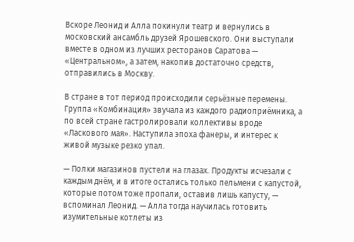Вскоре Леонид и Алла покинули театр и вернулись в московский ансамбль друзей Ярошевского. Они выступали вместе в одном из лучших ресторанов Саратова — «Центральном», а затем, накопив достаточно средств, отправились в Москву.

В стране в тот период происходили серьёзные перемены. Группа «Комбинация» звучала из каждого радиоприёмника, а по всей стране гастролировали коллективы вроде «Ласкового мая». Наступила эпоха фанеры, и интерес к живой музыке резко упал.

— Полки магазинов пустели на глазах. Продукты исчезали с каждым днём, и в итоге остались только пельмени с капустой, которые потом тоже пропали, оставив лишь капусту, — вспоминал Леонид. — Алла тогда научилась готовить изумительные котлеты из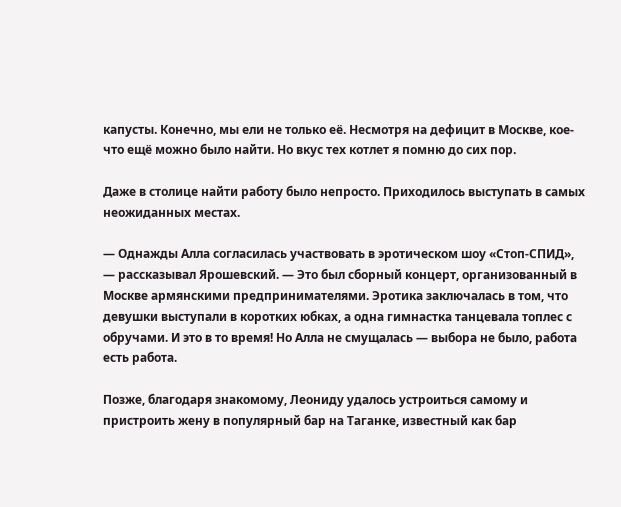капусты. Конечно, мы ели не только её. Несмотря на дефицит в Москве, кое-что ещё можно было найти. Но вкус тех котлет я помню до сих пор.

Даже в столице найти работу было непросто. Приходилось выступать в самых неожиданных местах.

— Однажды Алла согласилась участвовать в эротическом шоу «Стоп-СПИД», — рассказывал Ярошевский. — Это был сборный концерт, организованный в Москве армянскими предпринимателями. Эротика заключалась в том, что девушки выступали в коротких юбках, а одна гимнастка танцевала топлес с обручами. И это в то время! Но Алла не смущалась — выбора не было, работа есть работа.

Позже, благодаря знакомому, Леониду удалось устроиться самому и пристроить жену в популярный бар на Таганке, известный как бар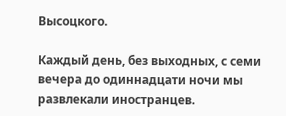Высоцкого.

Каждый день, без выходных, с семи вечера до одиннадцати ночи мы развлекали иностранцев.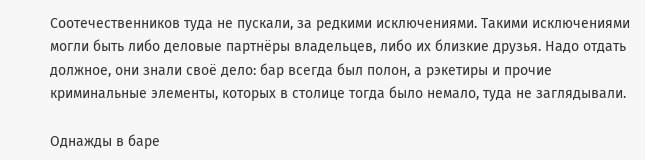Соотечественников туда не пускали, за редкими исключениями. Такими исключениями могли быть либо деловые партнёры владельцев, либо их близкие друзья. Надо отдать должное, они знали своё дело: бар всегда был полон, а рэкетиры и прочие криминальные элементы, которых в столице тогда было немало, туда не заглядывали.

Однажды в баре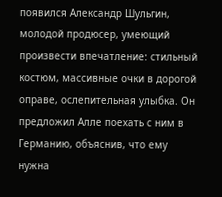появился Александр Шульгин, молодой продюсер, умеющий произвести впечатление: стильный костюм, массивные очки в дорогой оправе, ослепительная улыбка. Он предложил Алле поехать с ним в Германию, объяснив, что ему нужна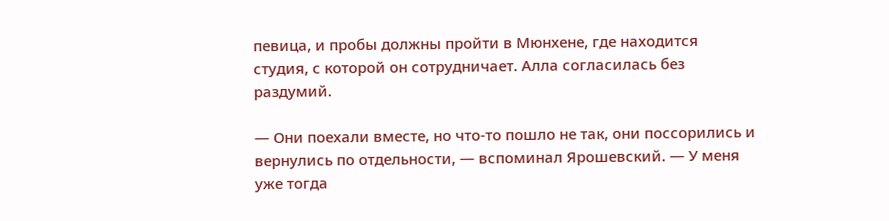певица, и пробы должны пройти в Мюнхене, где находится студия, с которой он сотрудничает. Алла согласилась без раздумий.

— Они поехали вместе, но что-то пошло не так, они поссорились и вернулись по отдельности, — вспоминал Ярошевский. — У меня уже тогда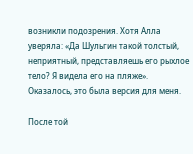возникли подозрения. Хотя Алла уверяла: «Да Шульгин такой толстый, неприятный, представляешь его рыхлое тело? Я видела его на пляже». Оказалось, это была версия для меня.

После той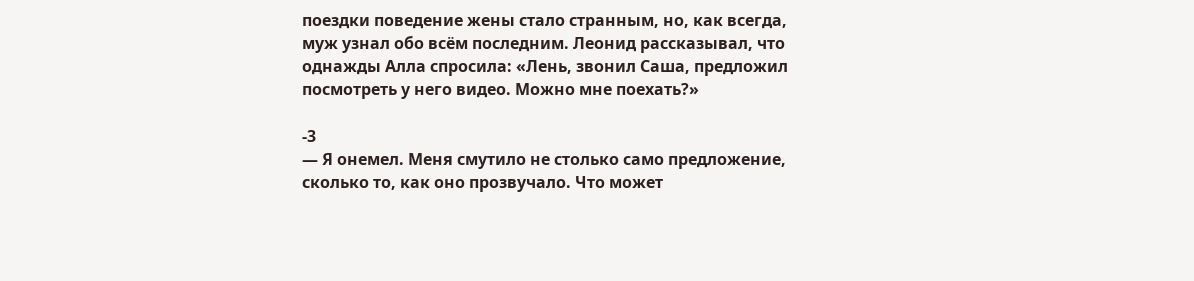поездки поведение жены стало странным, но, как всегда, муж узнал обо всём последним. Леонид рассказывал, что однажды Алла спросила: «Лень, звонил Саша, предложил посмотреть у него видео. Можно мне поехать?»

-3
— Я онемел. Меня смутило не столько само предложение, сколько то, как оно прозвучало. Что может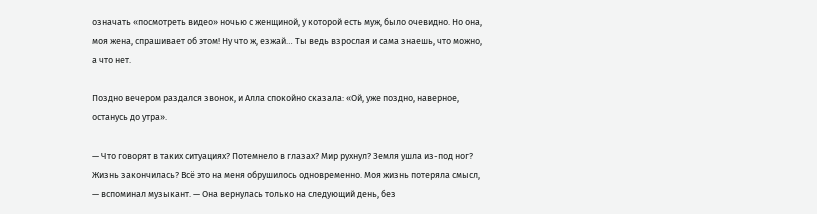означать «посмотреть видео» ночью с женщиной, у которой есть муж, было очевидно. Но она, моя жена, спрашивает об этом! Ну что ж, езжай… Ты ведь взрослая и сама знаешь, что можно, а что нет.

Поздно вечером раздался звонок, и Алла спокойно сказала: «Ой, уже поздно, наверное, останусь до утра».

— Что говорят в таких ситуациях? Потемнело в глазах? Мир рухнул? Земля ушла из-под ног? Жизнь закончилась? Всё это на меня обрушилось одновременно. Моя жизнь потеряла смысл, — вспоминал музыкант. — Она вернулась только на следующий день, без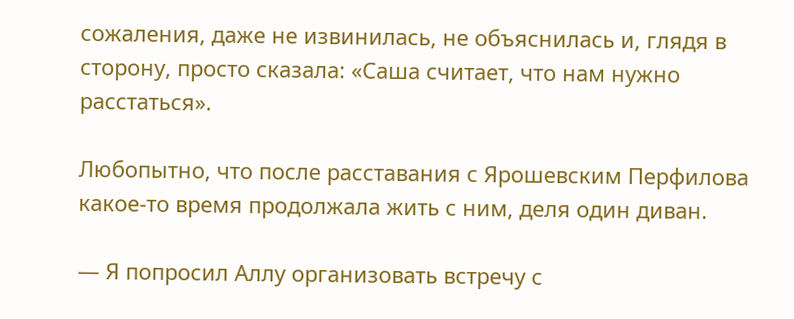сожаления, даже не извинилась, не объяснилась и, глядя в сторону, просто сказала: «Саша считает, что нам нужно расстаться».

Любопытно, что после расставания с Ярошевским Перфилова какое-то время продолжала жить с ним, деля один диван.

— Я попросил Аллу организовать встречу с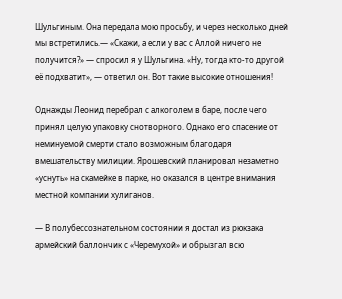Шульгиным. Она передала мою просьбу, и через несколько дней мы встретились.— «Скажи, а если у вас с Аллой ничего не получится?» — спросил я у Шульгина. «Ну, тогда кто-то другой её подхватит», — ответил он. Вот такие высокие отношения!

Однажды Леонид перебрал с алкоголем в баре, после чего принял целую упаковку снотворного. Однако его спасение от неминуемой смерти стало возможным благодаря вмешательству милиции. Ярошевский планировал незаметно «уснуть» на скамейке в парке, но оказался в центре внимания местной компании хулиганов.

— В полубессознательном состоянии я достал из рюкзака армейский баллончик с «Черемухой» и обрызгал всю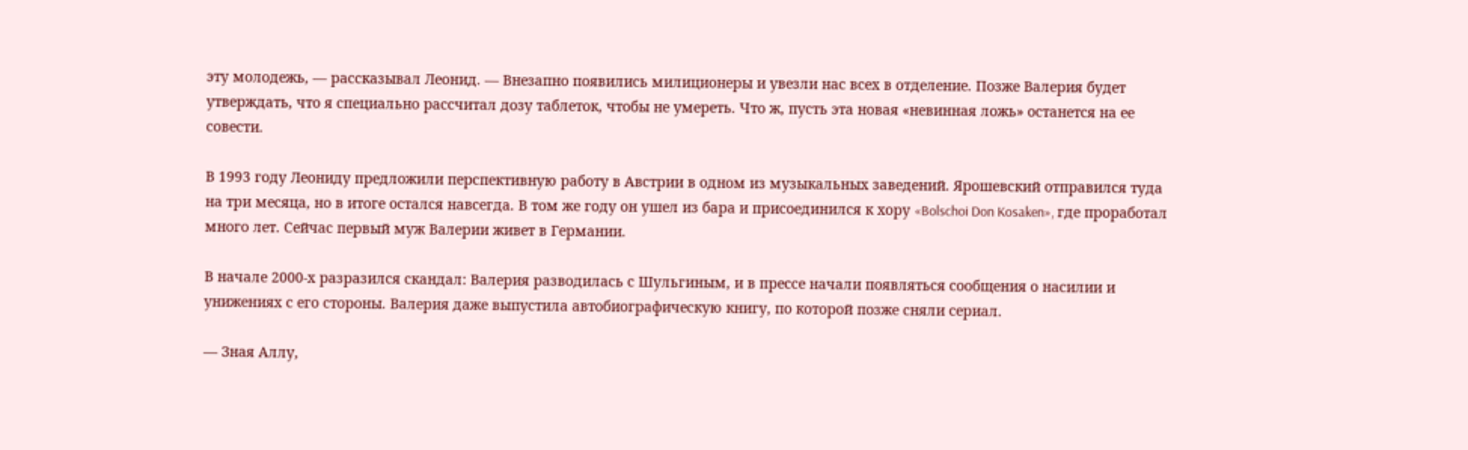эту молодежь, — рассказывал Леонид. — Внезапно появились милиционеры и увезли нас всех в отделение. Позже Валерия будет утверждать, что я специально рассчитал дозу таблеток, чтобы не умереть. Что ж, пусть эта новая «невинная ложь» останется на ее совести.

В 1993 году Леониду предложили перспективную работу в Австрии в одном из музыкальных заведений. Ярошевский отправился туда на три месяца, но в итоге остался навсегда. В том же году он ушел из бара и присоединился к хору «Bolschoi Don Kosaken», где проработал много лет. Сейчас первый муж Валерии живет в Германии.

В начале 2000-х разразился скандал: Валерия разводилась с Шульгиным, и в прессе начали появляться сообщения о насилии и унижениях с его стороны. Валерия даже выпустила автобиографическую книгу, по которой позже сняли сериал.

— Зная Аллу,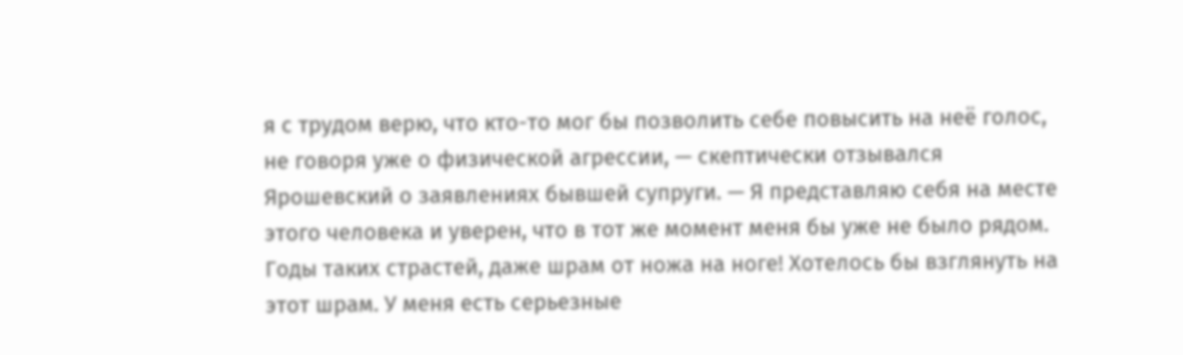я с трудом верю, что кто-то мог бы позволить себе повысить на неё голос, не говоря уже о физической агрессии, — скептически отзывался Ярошевский о заявлениях бывшей супруги. — Я представляю себя на месте этого человека и уверен, что в тот же момент меня бы уже не было рядом. Годы таких страстей, даже шрам от ножа на ноге! Хотелось бы взглянуть на этот шрам. У меня есть серьезные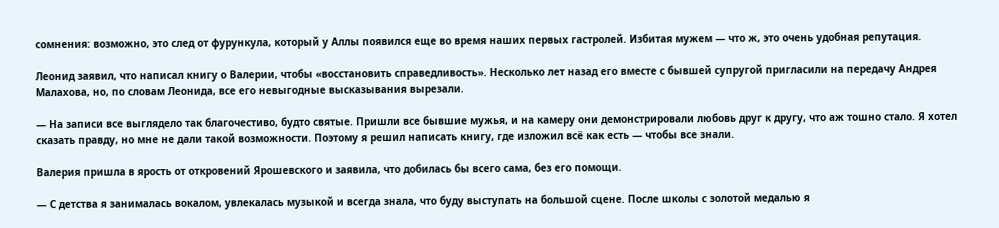сомнения: возможно, это след от фурункула, который у Аллы появился еще во время наших первых гастролей. Избитая мужем — что ж, это очень удобная репутация.

Леонид заявил, что написал книгу о Валерии, чтобы «восстановить справедливость». Несколько лет назад его вместе с бывшей супругой пригласили на передачу Андрея Малахова, но, по словам Леонида, все его невыгодные высказывания вырезали.

— На записи все выглядело так благочестиво, будто святые. Пришли все бывшие мужья, и на камеру они демонстрировали любовь друг к другу, что аж тошно стало. Я хотел сказать правду, но мне не дали такой возможности. Поэтому я решил написать книгу, где изложил всё как есть — чтобы все знали.

Валерия пришла в ярость от откровений Ярошевского и заявила, что добилась бы всего сама, без его помощи.

— С детства я занималась вокалом, увлекалась музыкой и всегда знала, что буду выступать на большой сцене. После школы с золотой медалью я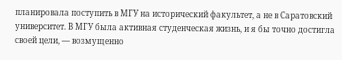планировала поступить в МГУ на исторический факультет, а не в Саратовский университет. В МГУ была активная студенческая жизнь, и я бы точно достигла своей цели, — возмущенно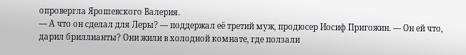опровергла Ярошевского Валерия.
— А что он сделал для Леры? — поддержал её третий муж, продюсер Иосиф Пригожин. — Он ей что, дарил бриллианты? Они жили в холодной комнате, где ползали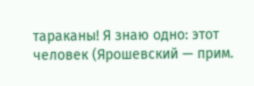тараканы! Я знаю одно: этот человек (Ярошевский — прим.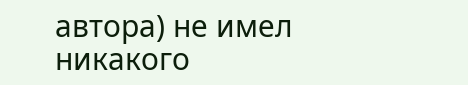автора) не имел никакого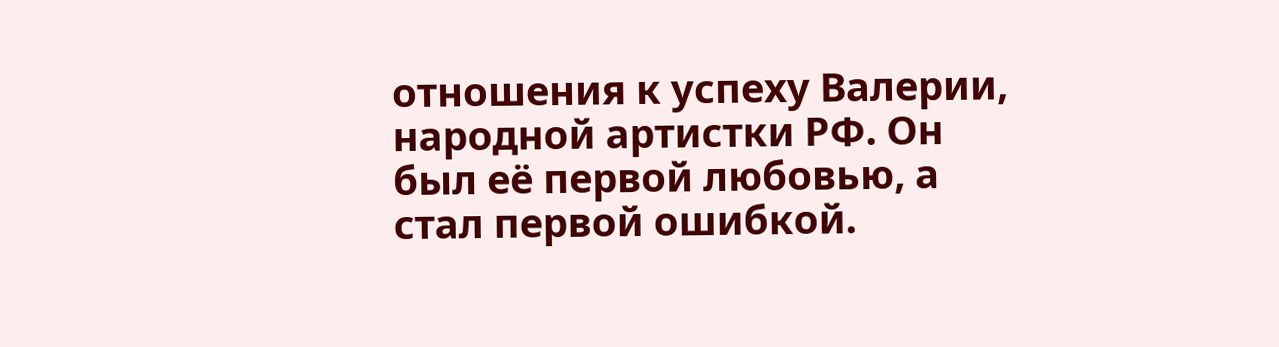отношения к успеху Валерии, народной артистки РФ. Он был её первой любовью, а стал первой ошибкой.